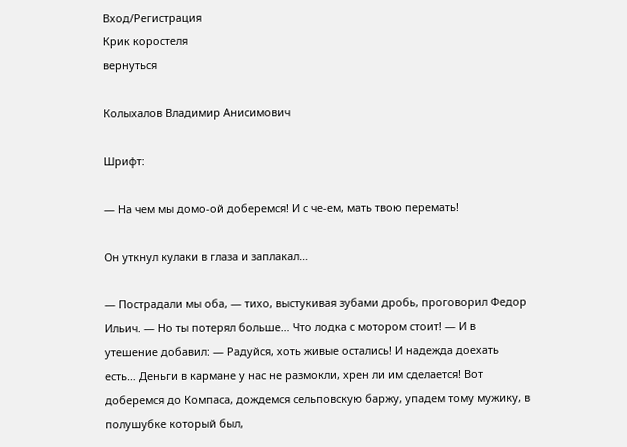Вход/Регистрация
Крик коростеля
вернуться

Колыхалов Владимир Анисимович

Шрифт:

— На чем мы домо-ой доберемся! И с че-ем, мать твою перемать!

Он уткнул кулаки в глаза и заплакал…

— Пострадали мы оба, — тихо, выстукивая зубами дробь, проговорил Федор Ильич. — Но ты потерял больше… Что лодка с мотором стоит! — И в утешение добавил: — Радуйся, хоть живые остались! И надежда доехать есть… Деньги в кармане у нас не размокли, хрен ли им сделается! Вот доберемся до Компаса, дождемся сельповскую баржу, упадем тому мужику, в полушубке который был,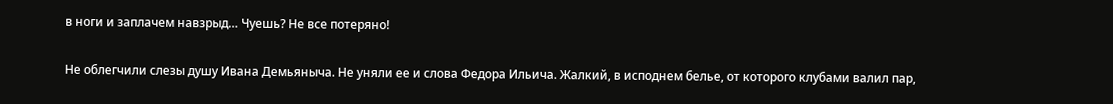в ноги и заплачем навзрыд… Чуешь? Не все потеряно!

Не облегчили слезы душу Ивана Демьяныча. Не уняли ее и слова Федора Ильича. Жалкий, в исподнем белье, от которого клубами валил пар,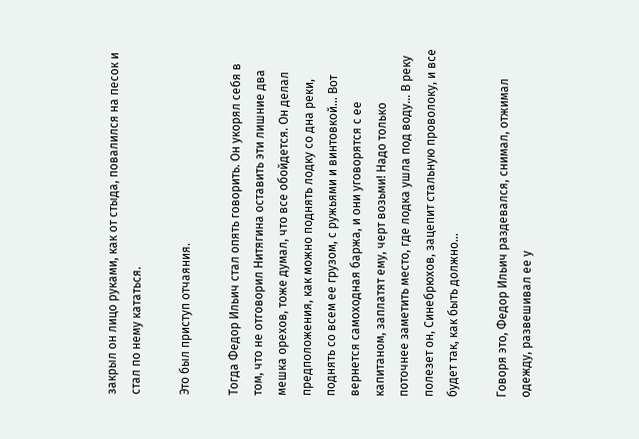закрыл он лицо руками, как от стыда, повалился на песок и стал по нему кататься.

Это был приступ отчаяния.

Тогда Федор Ильич стал опять говорить. Он укорял себя в том, что не отговорил Нитягина оставить эти лишние два мешка орехов, тоже думал, что все обойдется. Он делал предположения, как можно поднять лодку со дна реки, поднять со всем ее грузом, с ружьями и винтовкой… Вот вернется самоходная баржа, и они уговорятся с ее капитаном, заплатят ему, черт возьми! Надо только поточнее заметить место, где лодка ушла под воду… В реку полезет он, Синебрюхов, зацепит стальную проволоку, и все будет так, как быть должно…

Говоря это, Федор Ильич раздевался, снимал, отжимал одежду, развешивал ее у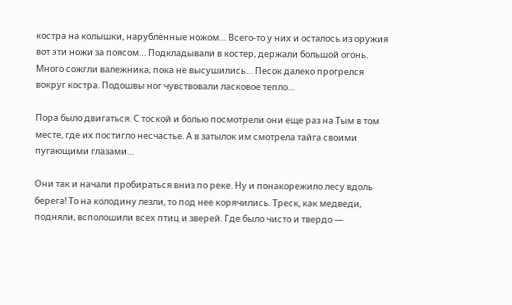костра на колышки, нарубленные ножом… Всего-то у них и осталось из оружия вот эти ножи за поясом… Подкладывали в костер, держали большой огонь. Много сожгли валежника, пока не высушились… Песок далеко прогрелся вокруг костра. Подошвы ног чувствовали ласковое тепло…

Пора было двигаться. С тоской и болью посмотрели они еще раз на Тым в том месте, где их постигло несчастье. А в затылок им смотрела тайга своими пугающими глазами…

Они так и начали пробираться вниз по реке. Ну и понакорежило лесу вдоль берега! То на колодину лезли, то под нее корячились. Треск, как медведи, подняли, всполошили всех птиц и зверей. Где было чисто и твердо —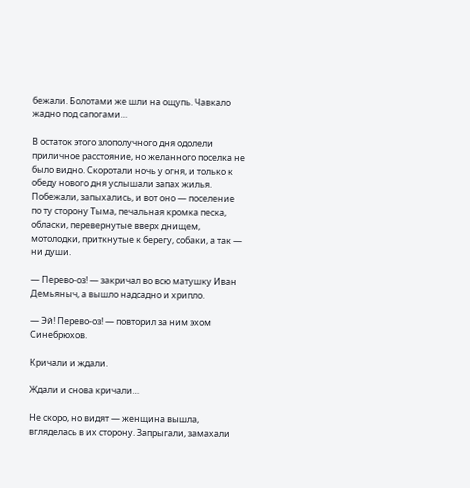бежали. Болотами же шли на ощупь. Чавкало жадно под сапогами…

В остаток этого злополучного дня одолели приличное расстояние, но желанного поселка не было видно. Скоротали ночь у огня, и только к обеду нового дня услышали запах жилья. Побежали, запыхались, и вот оно — поселение по ту сторону Тыма, печальная кромка песка, обласки, перевернутые вверх днищем, мотолодки, приткнутые к берегу, собаки, а так — ни души.

— Перево-оз! — закричал во всю матушку Иван Демьяныч, а вышло надсадно и хрипло.

— Эй! Перево-оз! — повторил за ним эхом Синебрюхов.

Кричали и ждали.

Ждали и снова кричали…

Не скоро, но видят — женщина вышла, вгляделась в их сторону. Запрыгали, замахали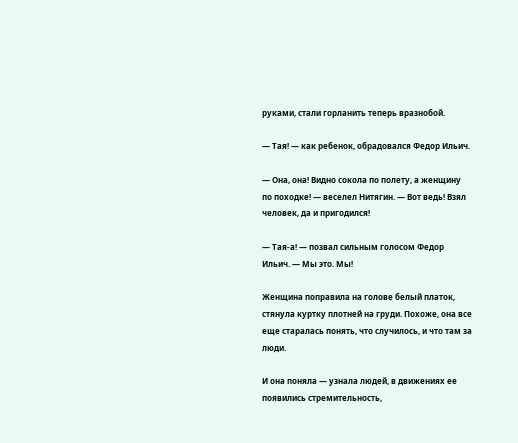руками, стали горланить теперь вразнобой.

— Тая! — как ребенок, обрадовался Федор Ильич.

— Она, она! Видно сокола по полету, а женщину по походке! — веселел Нитягин. — Вот ведь! Взял человек, да и пригодился!

— Тая-а! — позвал сильным голосом Федор Ильич. — Мы это. Мы!

Женщина поправила на голове белый платок, стянула куртку плотней на груди. Похоже, она все еще старалась понять, что случилось, и что там за люди.

И она поняла — узнала людей, в движениях ее появились стремительность,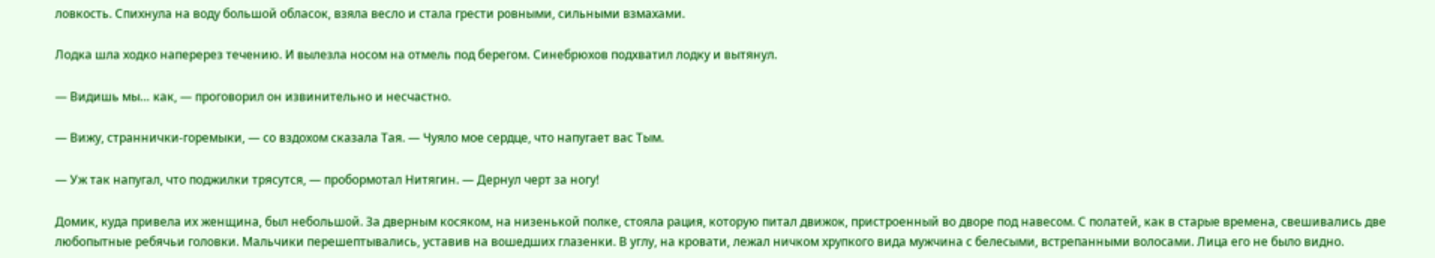ловкость. Спихнула на воду большой обласок, взяла весло и стала грести ровными, сильными взмахами.

Лодка шла ходко наперерез течению. И вылезла носом на отмель под берегом. Синебрюхов подхватил лодку и вытянул.

— Видишь мы… как, — проговорил он извинительно и несчастно.

— Вижу, страннички-горемыки, — со вздохом сказала Тая. — Чуяло мое сердце, что напугает вас Тым.

— Уж так напугал, что поджилки трясутся, — пробормотал Нитягин. — Дернул черт за ногу!

Домик, куда привела их женщина, был небольшой. За дверным косяком, на низенькой полке, стояла рация, которую питал движок, пристроенный во дворе под навесом. С полатей, как в старые времена, свешивались две любопытные ребячьи головки. Мальчики перешептывались, уставив на вошедших глазенки. В углу, на кровати, лежал ничком хрупкого вида мужчина с белесыми, встрепанными волосами. Лица его не было видно.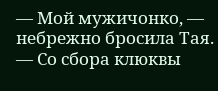— Мой мужичонко, — небрежно бросила Тая. — Со сбора клюквы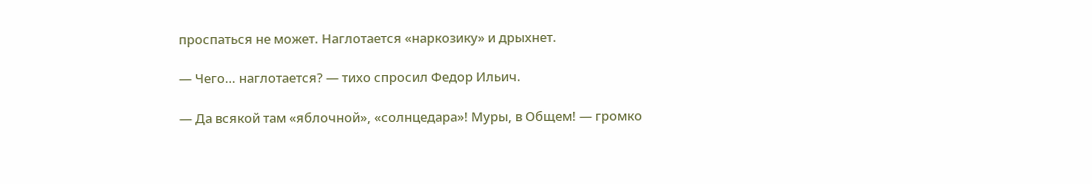проспаться не может. Наглотается «наркозику» и дрыхнет.

— Чего… наглотается? — тихо спросил Федор Ильич.

— Да всякой там «яблочной», «солнцедара»! Муры, в Общем! — громко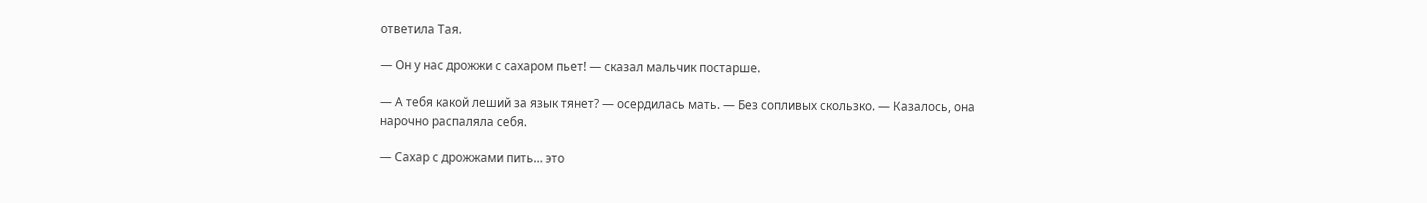ответила Тая.

— Он у нас дрожжи с сахаром пьет! — сказал мальчик постарше.

— А тебя какой леший за язык тянет? — осердилась мать. — Без сопливых скользко. — Казалось, она нарочно распаляла себя.

— Сахар с дрожжами пить… это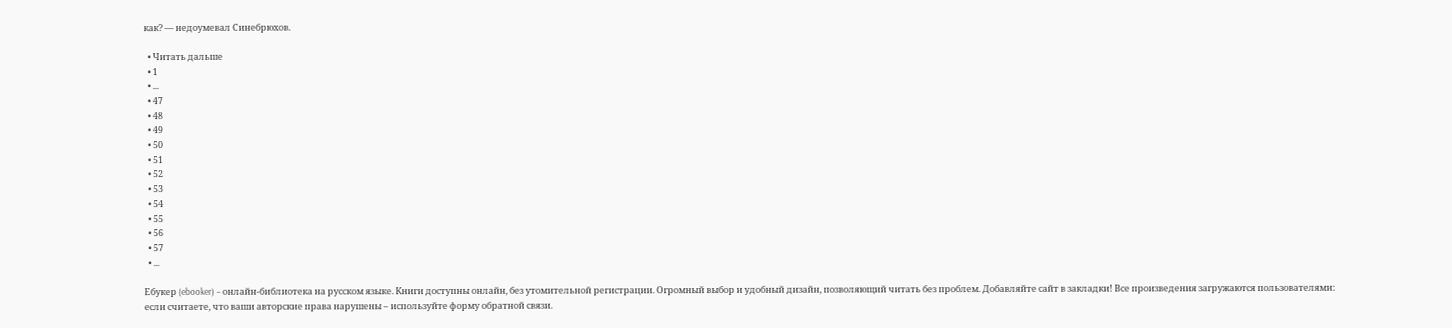как? — недоумевал Синебрюхов.

  • Читать дальше
  • 1
  • ...
  • 47
  • 48
  • 49
  • 50
  • 51
  • 52
  • 53
  • 54
  • 55
  • 56
  • 57
  • ...

Ебукер (ebooker) – онлайн-библиотека на русском языке. Книги доступны онлайн, без утомительной регистрации. Огромный выбор и удобный дизайн, позволяющий читать без проблем. Добавляйте сайт в закладки! Все произведения загружаются пользователями: если считаете, что ваши авторские права нарушены – используйте форму обратной связи.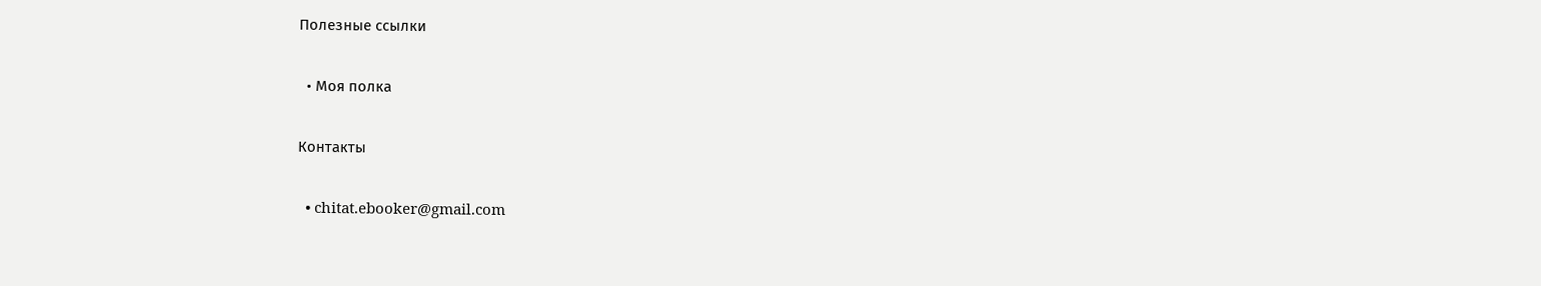Полезные ссылки

  • Моя полка

Контакты

  • chitat.ebooker@gmail.com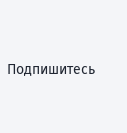Подпишитесь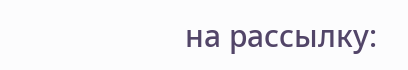на рассылку: